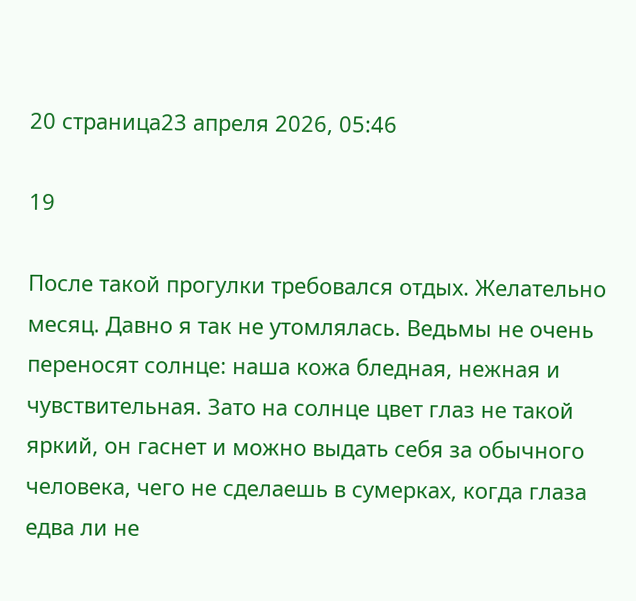20 страница23 апреля 2026, 05:46

19

После такой прогулки требовался отдых. Желательно месяц. Давно я так не утомлялась. Ведьмы не очень переносят солнце: наша кожа бледная, нежная и чувствительная. Зато на солнце цвет глаз не такой яркий, он гаснет и можно выдать себя за обычного человека, чего не сделаешь в сумерках, когда глаза едва ли не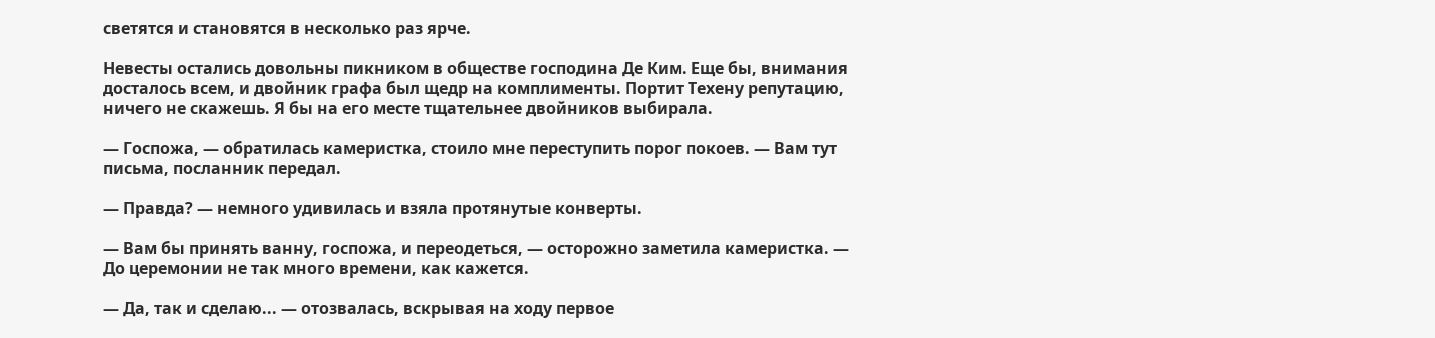светятся и становятся в несколько раз ярче.

Невесты остались довольны пикником в обществе господина Де Ким. Еще бы, внимания досталось всем, и двойник графа был щедр на комплименты. Портит Техену репутацию, ничего не скажешь. Я бы на его месте тщательнее двойников выбирала.

— Госпожа, — обратилась камеристка, стоило мне переступить порог покоев. — Вам тут письма, посланник передал.

— Правда? — немного удивилась и взяла протянутые конверты.

— Вам бы принять ванну, госпожа, и переодеться, — осторожно заметила камеристка. — До церемонии не так много времени, как кажется.

— Да, так и сделаю... — отозвалась, вскрывая на ходу первое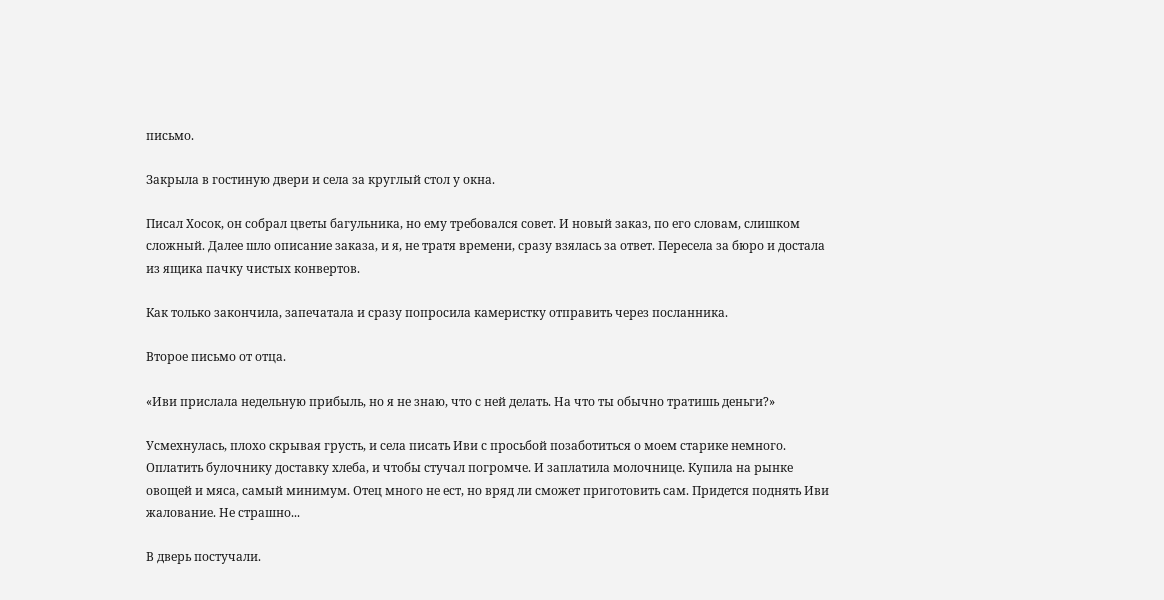письмо.

Закрыла в гостиную двери и села за круглый стол у окна.

Писал Хосок, он собрал цветы багульника, но ему требовался совет. И новый заказ, по его словам, слишком сложный. Далее шло описание заказа, и я, не тратя времени, сразу взялась за ответ. Пересела за бюро и достала из ящика пачку чистых конвертов.

Как только закончила, запечатала и сразу попросила камеристку отправить через посланника.

Второе письмо от отца.

«Иви прислала недельную прибыль, но я не знаю, что с ней делать. На что ты обычно тратишь деньги?»

Усмехнулась, плохо скрывая грусть, и села писать Иви с просьбой позаботиться о моем старике немного. Оплатить булочнику доставку хлеба, и чтобы стучал погромче. И заплатила молочнице. Купила на рынке овощей и мяса, самый минимум. Отец много не ест, но вряд ли сможет приготовить сам. Придется поднять Иви жалование. Не страшно...

В дверь постучали.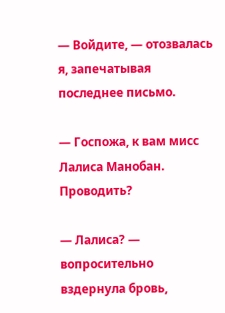— Войдите, — отозвалась я, запечатывая последнее письмо.

— Госпожа, к вам мисс Лалиса Манобан. Проводить?

— Лалиса? — вопросительно вздернула бровь,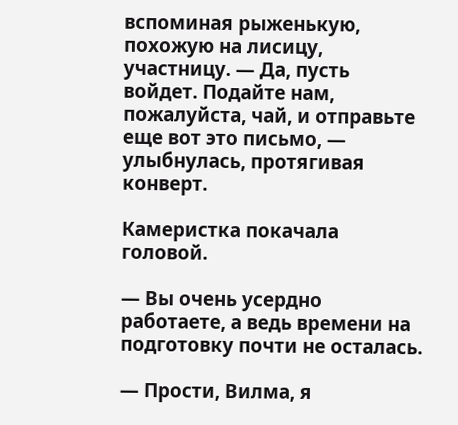вспоминая рыженькую, похожую на лисицу, участницу. — Да, пусть войдет. Подайте нам, пожалуйста, чай, и отправьте еще вот это письмо, — улыбнулась, протягивая конверт.

Камеристка покачала головой.

— Вы очень усердно работаете, а ведь времени на подготовку почти не осталась.

— Прости, Вилма, я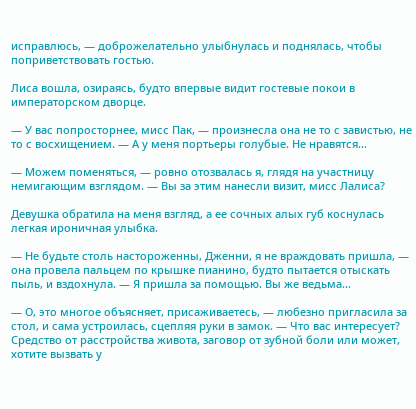исправлюсь, — доброжелательно улыбнулась и поднялась, чтобы поприветствовать гостью.

Лиса вошла, озираясь, будто впервые видит гостевые покои в императорском дворце.

— У вас попросторнее, мисс Пак, — произнесла она не то с завистью, не то с восхищением. — А у меня портьеры голубые. Не нравятся...

— Можем поменяться, — ровно отозвалась я, глядя на участницу немигающим взглядом. — Вы за этим нанесли визит, мисс Лалиса?

Девушка обратила на меня взгляд, а ее сочных алых губ коснулась легкая ироничная улыбка.

— Не будьте столь настороженны, Дженни, я не враждовать пришла, — она провела пальцем по крышке пианино, будто пытается отыскать пыль, и вздохнула. — Я пришла за помощью. Вы же ведьма...

— О, это многое объясняет, присаживаетесь, — любезно пригласила за стол, и сама устроилась, сцепляя руки в замок. — Что вас интересует? Средство от расстройства живота, заговор от зубной боли или может, хотите вызвать у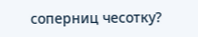соперниц чесотку?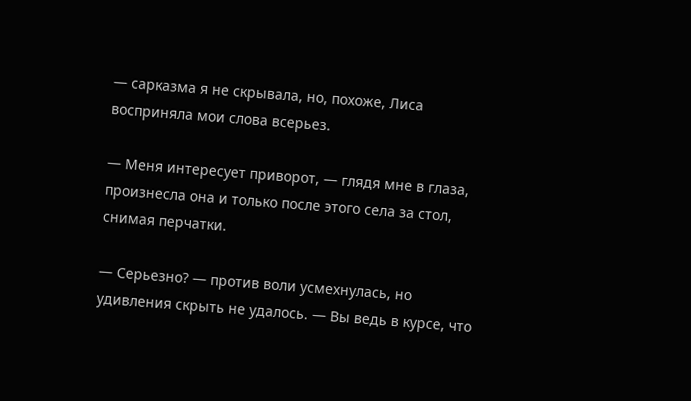— сарказма я не скрывала, но, похоже, Лиса восприняла мои слова всерьез.

— Меня интересует приворот, — глядя мне в глаза, произнесла она и только после этого села за стол, снимая перчатки.

— Серьезно? — против воли усмехнулась, но удивления скрыть не удалось. — Вы ведь в курсе, что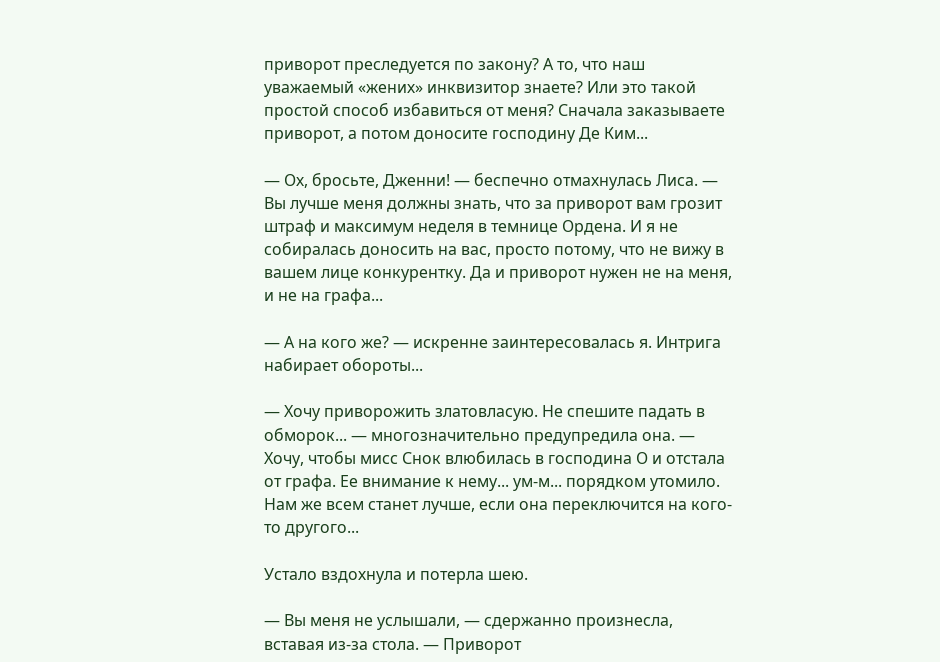приворот преследуется по закону? А то, что наш уважаемый «жених» инквизитор знаете? Или это такой простой способ избавиться от меня? Сначала заказываете приворот, а потом доносите господину Де Ким...

— Ох, бросьте, Дженни! — беспечно отмахнулась Лиса. — Вы лучше меня должны знать, что за приворот вам грозит штраф и максимум неделя в темнице Ордена. И я не собиралась доносить на вас, просто потому, что не вижу в вашем лице конкурентку. Да и приворот нужен не на меня, и не на графа...

— А на кого же? — искренне заинтересовалась я. Интрига набирает обороты...

— Хочу приворожить златовласую. Не спешите падать в обморок... — многозначительно предупредила она. — Хочу, чтобы мисс Снок влюбилась в господина О и отстала от графа. Ее внимание к нему... ум-м... порядком утомило. Нам же всем станет лучше, если она переключится на кого-то другого...

Устало вздохнула и потерла шею.

— Вы меня не услышали, — сдержанно произнесла, вставая из-за стола. — Приворот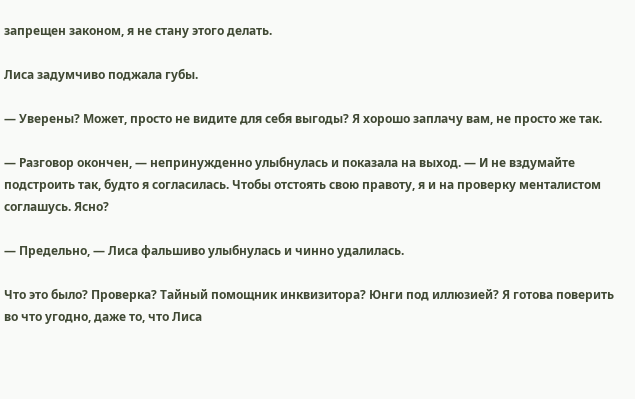запрещен законом, я не стану этого делать.

Лиса задумчиво поджала губы.

— Уверены? Может, просто не видите для себя выгоды? Я хорошо заплачу вам, не просто же так.

— Разговор окончен, — непринужденно улыбнулась и показала на выход. — И не вздумайте подстроить так, будто я согласилась. Чтобы отстоять свою правоту, я и на проверку менталистом соглашусь. Ясно?

— Предельно, — Лиса фальшиво улыбнулась и чинно удалилась.

Что это было? Проверка? Тайный помощник инквизитора? Юнги под иллюзией? Я готова поверить во что угодно, даже то, что Лиса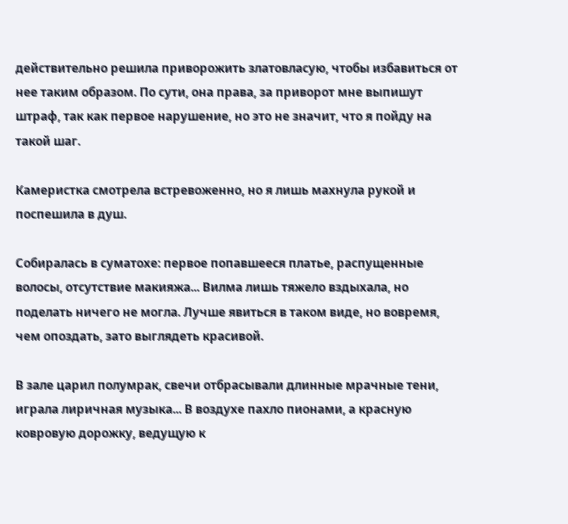действительно решила приворожить златовласую, чтобы избавиться от нее таким образом. По сути, она права, за приворот мне выпишут штраф, так как первое нарушение, но это не значит, что я пойду на такой шаг.

Камеристка смотрела встревоженно, но я лишь махнула рукой и поспешила в душ.

Собиралась в суматохе: первое попавшееся платье, распущенные волосы, отсутствие макияжа... Вилма лишь тяжело вздыхала, но поделать ничего не могла. Лучше явиться в таком виде, но вовремя, чем опоздать, зато выглядеть красивой.

В зале царил полумрак, свечи отбрасывали длинные мрачные тени, играла лиричная музыка... В воздухе пахло пионами, а красную ковровую дорожку, ведущую к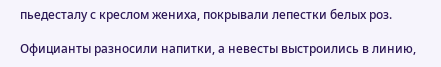пьедесталу с креслом жениха, покрывали лепестки белых роз.

Официанты разносили напитки, а невесты выстроились в линию,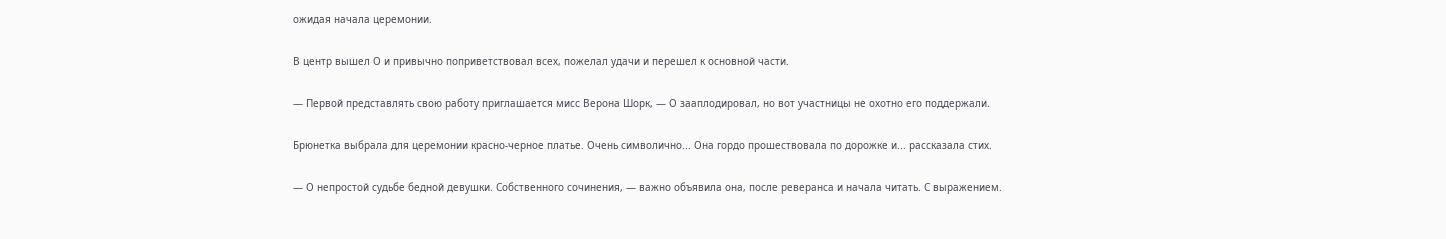ожидая начала церемонии.

В центр вышел О и привычно поприветствовал всех, пожелал удачи и перешел к основной части.

— Первой представлять свою работу приглашается мисс Верона Шорк, — О зааплодировал, но вот участницы не охотно его поддержали.

Брюнетка выбрала для церемонии красно-черное платье. Очень символично... Она гордо прошествовала по дорожке и... рассказала стих.

— О непростой судьбе бедной девушки. Собственного сочинения, — важно объявила она, после реверанса и начала читать. С выражением.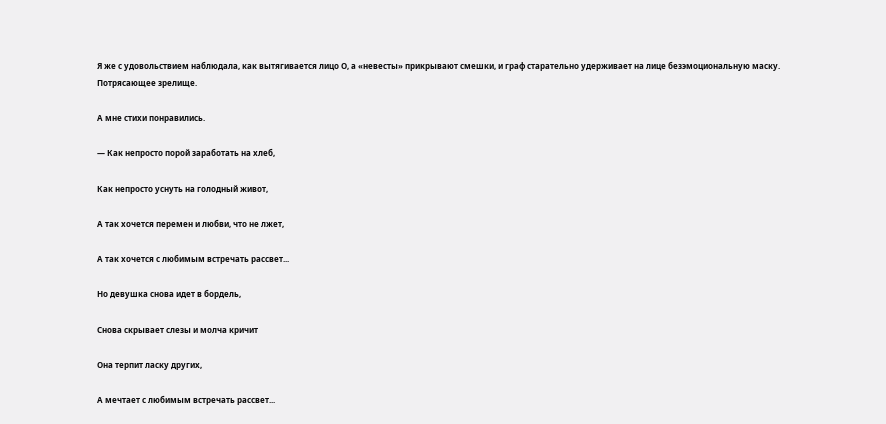Я же с удовольствием наблюдала, как вытягивается лицо О, а «невесты» прикрывают смешки, и граф старательно удерживает на лице безэмоциональную маску. Потрясающее зрелище.

А мне стихи понравились.

— Как непросто порой заработать на хлеб,

Как непросто уснуть на голодный живот,

А так хочется перемен и любви, что не лжет,

А так хочется с любимым встречать рассвет...

Но девушка снова идет в бордель,

Снова скрывает слезы и молча кричит

Она терпит ласку других,

А мечтает с любимым встречать рассвет...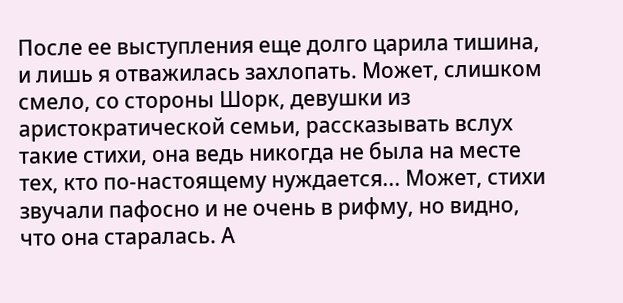После ее выступления еще долго царила тишина, и лишь я отважилась захлопать. Может, слишком смело, со стороны Шорк, девушки из аристократической семьи, рассказывать вслух такие стихи, она ведь никогда не была на месте тех, кто по-настоящему нуждается... Может, стихи звучали пафосно и не очень в рифму, но видно, что она старалась. А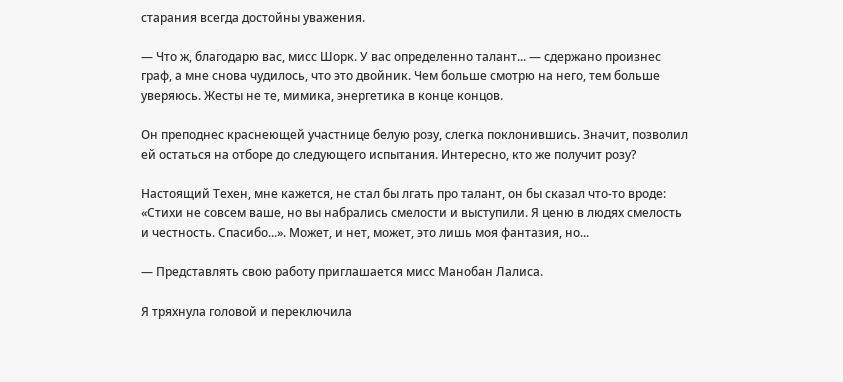старания всегда достойны уважения.

— Что ж, благодарю вас, мисс Шорк. У вас определенно талант... — сдержано произнес граф, а мне снова чудилось, что это двойник. Чем больше смотрю на него, тем больше уверяюсь. Жесты не те, мимика, энергетика в конце концов.

Он преподнес краснеющей участнице белую розу, слегка поклонившись. Значит, позволил ей остаться на отборе до следующего испытания. Интересно, кто же получит розу?

Настоящий Техен, мне кажется, не стал бы лгать про талант, он бы сказал что-то вроде: «Стихи не совсем ваше, но вы набрались смелости и выступили. Я ценю в людях смелость и честность. Спасибо...». Может, и нет, может, это лишь моя фантазия, но...

— Представлять свою работу приглашается мисс Манобан Лалиса.

Я тряхнула головой и переключила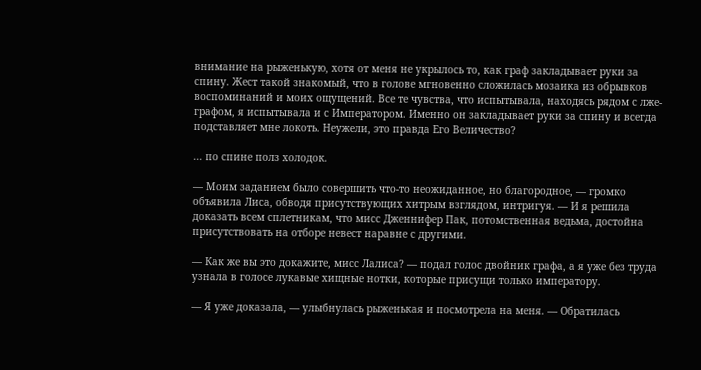внимание на рыженькую, хотя от меня не укрылось то, как граф закладывает руки за спину. Жест такой знакомый, что в голове мгновенно сложилась мозаика из обрывков воспоминаний и моих ощущений. Все те чувства, что испытывала, находясь рядом с лже-графом, я испытывала и с Императором. Именно он закладывает руки за спину и всегда подставляет мне локоть. Неужели, это правда Его Величество?

... по спине полз холодок.

— Моим заданием было совершить что-то неожиданное, но благородное, — громко объявила Лиса, обводя присутствующих хитрым взглядом, интригуя. — И я решила доказать всем сплетникам, что мисс Дженнифер Пак, потомственная ведьма, достойна присутствовать на отборе невест наравне с другими.

— Как же вы это докажите, мисс Лалиса? — подал голос двойник графа, а я уже без труда узнала в голосе лукавые хищные нотки, которые присущи только императору.

— Я уже доказала, — улыбнулась рыженькая и посмотрела на меня. — Обратилась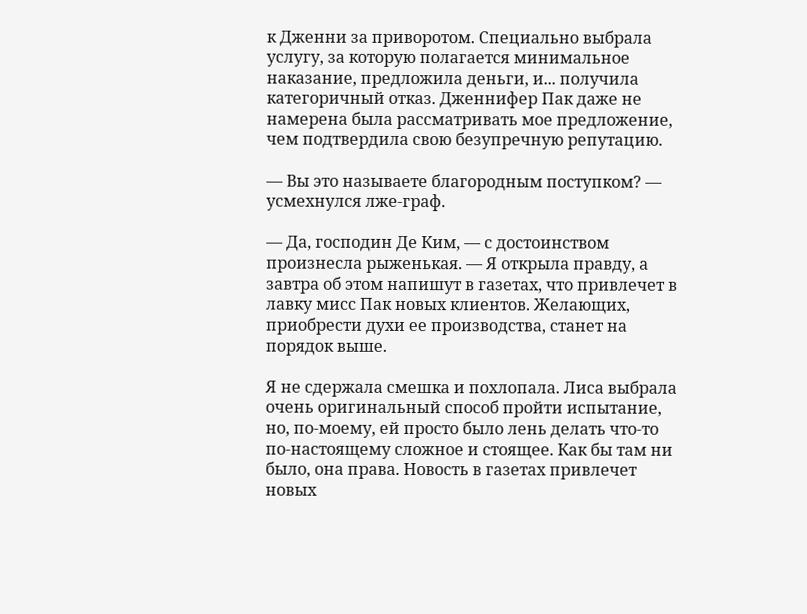к Дженни за приворотом. Специально выбрала услугу, за которую полагается минимальное наказание, предложила деньги, и... получила категоричный отказ. Дженнифер Пак даже не намерена была рассматривать мое предложение, чем подтвердила свою безупречную репутацию.

— Вы это называете благородным поступком? — усмехнулся лже-граф.

— Да, господин Де Ким, — с достоинством произнесла рыженькая. — Я открыла правду, а завтра об этом напишут в газетах, что привлечет в лавку мисс Пак новых клиентов. Желающих, приобрести духи ее производства, станет на порядок выше.

Я не сдержала смешка и похлопала. Лиса выбрала очень оригинальный способ пройти испытание, но, по-моему, ей просто было лень делать что-то по-настоящему сложное и стоящее. Как бы там ни было, она права. Новость в газетах привлечет новых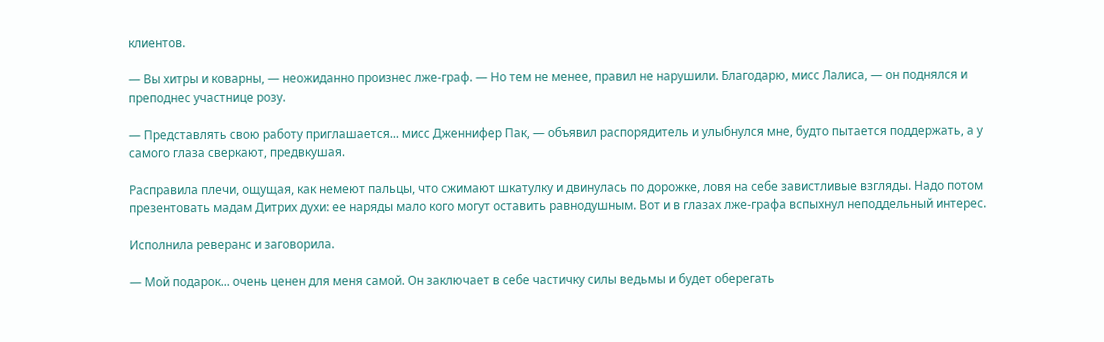клиентов.

— Вы хитры и коварны, — неожиданно произнес лже-граф. — Но тем не менее, правил не нарушили. Благодарю, мисс Лалиса, — он поднялся и преподнес участнице розу.

— Представлять свою работу приглашается... мисс Дженнифер Пак, — объявил распорядитель и улыбнулся мне, будто пытается поддержать, а у самого глаза сверкают, предвкушая.

Расправила плечи, ощущая, как немеют пальцы, что сжимают шкатулку и двинулась по дорожке, ловя на себе завистливые взгляды. Надо потом презентовать мадам Дитрих духи: ее наряды мало кого могут оставить равнодушным. Вот и в глазах лже-графа вспыхнул неподдельный интерес.

Исполнила реверанс и заговорила.

— Мой подарок... очень ценен для меня самой. Он заключает в себе частичку силы ведьмы и будет оберегать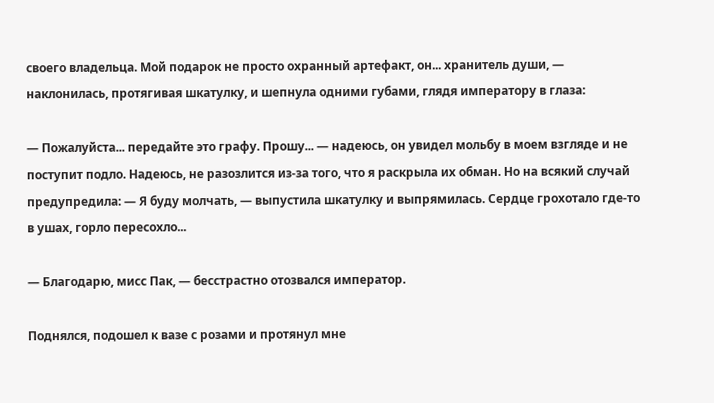своего владельца. Мой подарок не просто охранный артефакт, он... хранитель души, — наклонилась, протягивая шкатулку, и шепнула одними губами, глядя императору в глаза:

— Пожалуйста... передайте это графу. Прошу... — надеюсь, он увидел мольбу в моем взгляде и не поступит подло. Надеюсь, не разозлится из-за того, что я раскрыла их обман. Но на всякий случай предупредила: — Я буду молчать, — выпустила шкатулку и выпрямилась. Сердце грохотало где-то в ушах, горло пересохло...

— Благодарю, мисс Пак, — бесстрастно отозвался император.

Поднялся, подошел к вазе с розами и протянул мне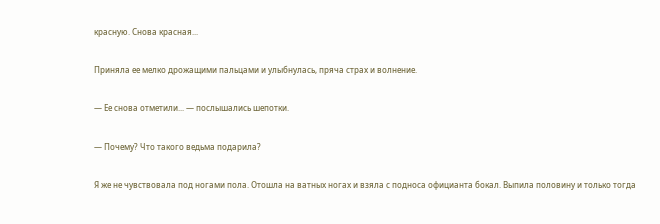красную. Снова красная...

Приняла ее мелко дрожащими пальцами и улыбнулась, пряча страх и волнение.

— Ее снова отметили... — послышались шепотки.

— Почему? Что такого ведьма подарила?

Я же не чувствовала под ногами пола. Отошла на ватных ногах и взяла с подноса официанта бокал. Выпила половину и только тогда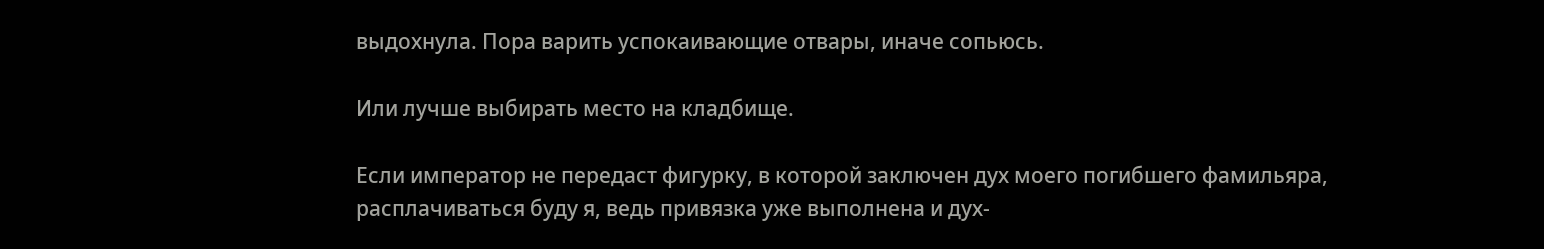выдохнула. Пора варить успокаивающие отвары, иначе сопьюсь.

Или лучше выбирать место на кладбище.

Если император не передаст фигурку, в которой заключен дух моего погибшего фамильяра, расплачиваться буду я, ведь привязка уже выполнена и дух-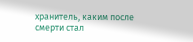хранитель, каким после смерти стал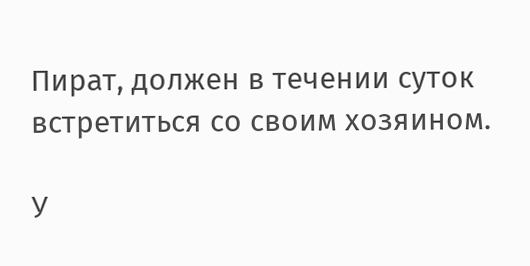Пират, должен в течении суток встретиться со своим хозяином.

У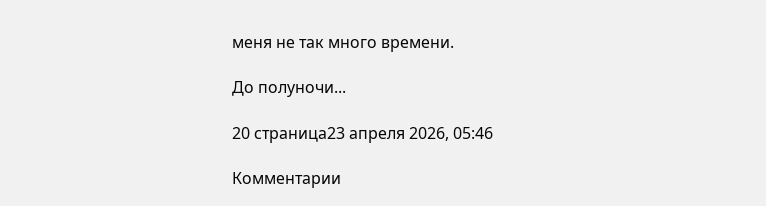меня не так много времени.

До полуночи...

20 страница23 апреля 2026, 05:46

Комментарии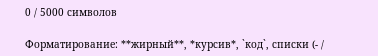0 / 5000 символов

Форматирование: **жирный**, *курсив*, `код`, списки (- /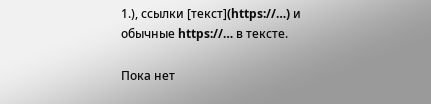1.), ссылки [текст](https://…) и обычные https://… в тексте.

Пока нет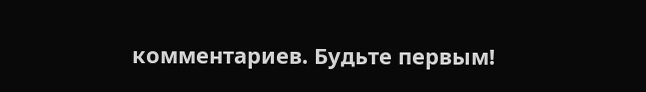комментариев. Будьте первым!